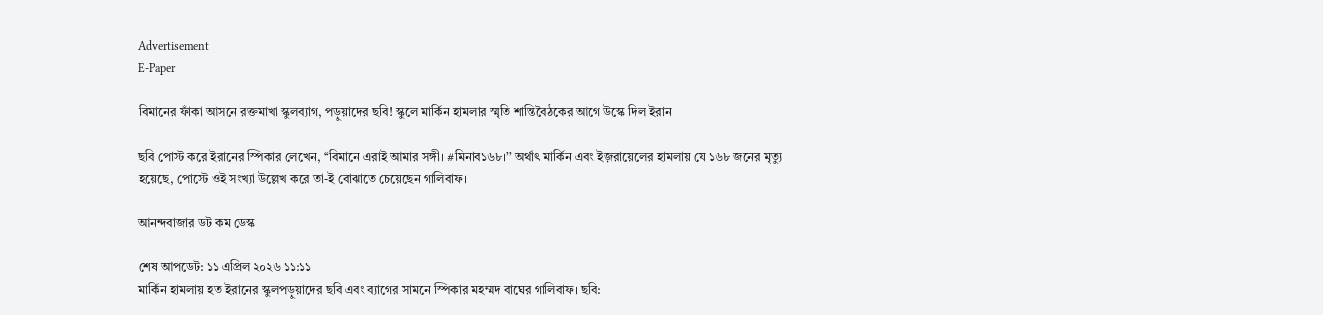Advertisement
E-Paper

বিমানের ফাঁকা আসনে রক্তমাখা স্কুলব্যাগ, পড়ুয়াদের ছবি! স্কুলে মার্কিন হামলার স্মৃতি শান্তিবৈঠকের আগে উস্কে দিল ইরান

ছবি পোস্ট করে ইরানের স্পিকার লেখেন, ‘‘বিমানে এরাই আমার সঙ্গী। #মিনাব১৬৮।’’ অর্থাৎ মার্কিন এবং ইজ়রায়েলের হামলায় যে ১৬৮ জনের মৃত্যু হয়েছে, পোস্টে ওই সংখ্যা উল্লেখ করে তা-ই বোঝাতে চেয়েছেন গালিবাফ।

আনন্দবাজার ডট কম ডেস্ক

শেষ আপডেট: ১১ এপ্রিল ২০২৬ ১১:১১
মার্কিন হামলায় হত ইরানের স্কুলপড়ুয়াদের ছবি এবং ব্যাগের সামনে স্পিকার মহম্মদ বাঘের গালিবাফ। ছবি: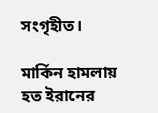সংগৃহীত।

মার্কিন হামলায় হত ইরানের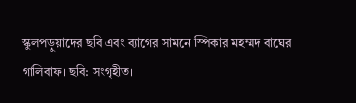স্কুলপড়ুয়াদের ছবি এবং ব্যাগের সামনে স্পিকার মহম্মদ বাঘের গালিবাফ। ছবি: সংগৃহীত।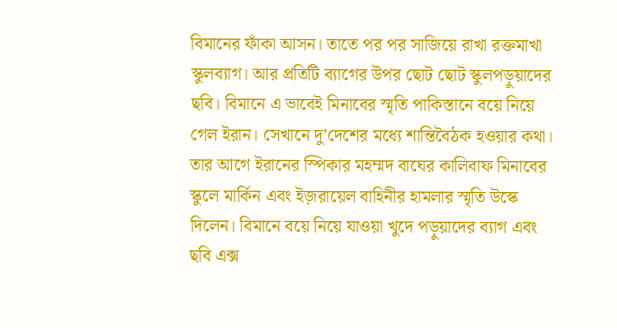বিমানের ফাঁকা আসন। তাতে পর পর সাজিয়ে রাখা রক্তমাখা স্কুলব্যাগ। আর প্রতিটি ব্যাগের উপর ছোট ছোট স্কুলপড়ুয়াদের ছবি। বিমানে এ ভাবেই মিনাবের স্মৃতি পাকিস্তানে বয়ে নিয়ে গেল ইরান। সেখানে দু’দেশের মধ্যে শান্তিবৈঠক হওয়ার কথা। তার আগে ইরানের স্পিকার মহম্মদ বাঘের কালিবাফ মিনাবের স্কুলে মার্কিন এবং ইজ়রায়েল বাহিনীর হামলার স্মৃতি উস্কে দিলেন। বিমানে বয়ে নিয়ে যাওয়া খুদে পড়ুয়াদের ব্যাগ এবং ছবি এক্স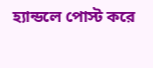হ্যান্ডলে পোস্ট করে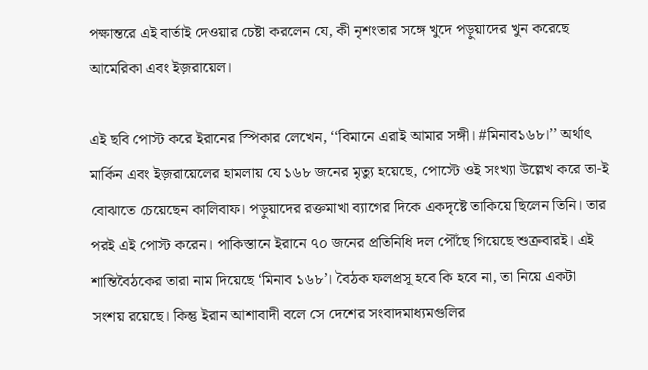পক্ষান্তরে এই বার্তাই দেওয়ার চেষ্টা করলেন যে, কী নৃশংতার সঙ্গে খুদে পড়ুয়াদের খুন করেছে আমেরিকা এবং ইজ়রায়েল।

এই ছবি পোস্ট করে ইরানের স্পিকার লেখেন, ‘‘বিমানে এরাই আমার সঙ্গী। #মিনাব১৬৮।’’ অর্থাৎ মার্কিন এবং ইজ়রায়েলের হামলায় যে ১৬৮ জনের মৃত্যু হয়েছে, পোস্টে ওই সংখ্যা উল্লেখ করে তা-ই বোঝাতে চেয়েছেন কালিবাফ। পড়ুয়াদের রক্তমাখা ব্যাগের দিকে একদৃষ্টে তাকিয়ে ছিলেন তিনি। তার পরই এই পোস্ট করেন। পাকিস্তানে ইরানে ৭০ জনের প্রতিনিধি দল পৌঁছে গিয়েছে শুক্রবারই। এই শান্তিবৈঠকের তারা নাম দিয়েছে ‘মিনাব ১৬৮’। বৈঠক ফলপ্রসূ হবে কি হবে না, তা নিয়ে একটা সংশয় রয়েছে। কিন্তু ইরান আশাবাদী বলে সে দেশের সংবাদমাধ্যমগুলির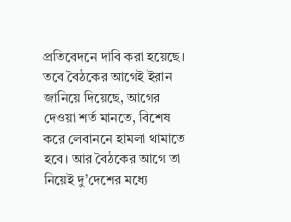প্রতিবেদনে দাবি করা হয়েছে। তবে বৈঠকের আগেই ইরান জানিয়ে দিয়েছে, আগের দেওয়া শর্ত মানতে, বিশেষ করে লেবাননে হামলা থামাতে হবে। আর বৈঠকের আগে তা নিয়েই দু’দেশের মধ্যে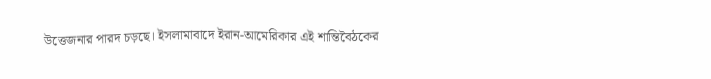উত্তেজনার পারদ চড়ছে। ইসলামাবাদে ইরান-আমেরিকার এই শান্তিবৈঠকের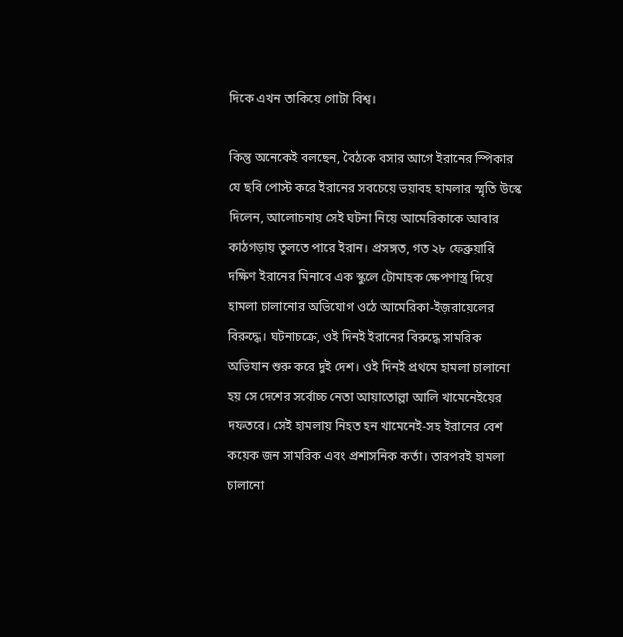দিকে এখন তাকিয়ে গোটা বিশ্ব।

কিন্তু অনেকেই বলছেন, বৈঠকে বসার আগে ইরানের স্পিকার যে ছবি পোস্ট করে ইরানের সবচেয়ে ভয়াবহ হামলার স্মৃতি উস্কে দিলেন, আলোচনায় সেই ঘটনা নিয়ে আমেরিকাকে আবার কাঠগড়ায় তুলতে পারে ইরান। প্রসঙ্গত, গত ২৮ ফেব্রুয়ারি দক্ষিণ ইরানের মিনাবে এক স্কুলে টোমাহক ক্ষেপণাস্ত্র দিয়ে হামলা চালানোর অভিযোগ ওঠে আমেরিকা-ইজ়রায়েলের বিরুদ্ধে। ঘটনাচক্রে, ওই দিনই ইরানের বিরুদ্ধে সামরিক অভিযান শুরু করে দুই দেশ। ওই দিনই প্রথমে হামলা চালানো হয় সে দেশের সর্বোচ্চ নেতা আয়াতোল্লা আলি খামেনেইয়ের দফতরে। সেই হামলায় নিহত হন খামেনেই-সহ ইরানের বেশ কয়েক জন সামরিক এবং প্রশাসনিক কর্তা। তারপরই হামলা চালানো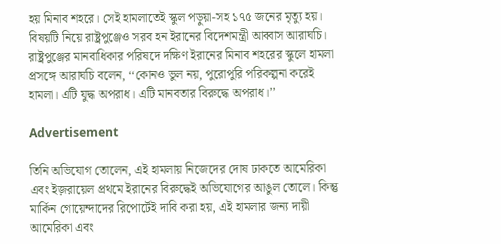হয় মিনাব শহরে। সেই হামলাতেই স্কুল পড়ুয়া-সহ ১৭৫ জনের মৃত্যু হয়। বিষয়টি নিয়ে রাষ্ট্রপুঞ্জেও সরব হন ইরানের বিদেশমন্ত্রী আব্বাস আরাঘচি। রাষ্ট্রপুঞ্জের মানবাধিকার পরিষদে দক্ষিণ ইরানের মিনাব শহরের স্কুলে হামলা প্রসঙ্গে আরাঘচি বলেন, ‘‘কোনও ভুল নয়, পুরোপুরি পরিকল্পনা করেই হামলা। এটি যুদ্ধ অপরাধ। এটি মানবতার বিরুদ্ধে অপরাধ।’’

Advertisement

তিনি অভিযোগ তোলেন, এই হামলায় নিজেদের দোষ ঢাকতে আমেরিকা এবং ইজ়রায়েল প্রথমে ইরানের বিরুদ্ধেই অভিযোগের আঙুল তোলে। কিন্তু মার্কিন গোয়েন্দাদের রিপোর্টেই দাবি করা হয়, এই হামলার জন্য দায়ী আমেরিকা এবং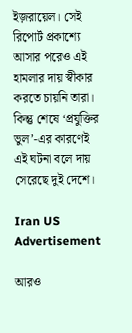ইজ়রায়েল। সেই রিপোর্ট প্রকাশ্যে আসার পরেও এই হামলার দায় স্বীকার করতে চায়নি তারা। কিন্তু শেষে ‘প্রযুক্তির ভুল’-এর কারণেই এই ঘটনা বলে দায় সেরেছে দুই দেশে।

Iran US
Advertisement

আরও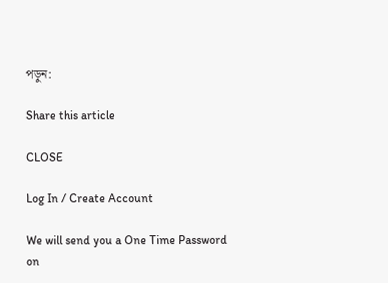পড়ুন:

Share this article

CLOSE

Log In / Create Account

We will send you a One Time Password on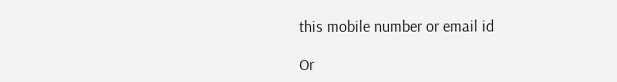this mobile number or email id

Or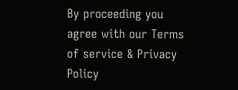By proceeding you agree with our Terms of service & Privacy Policy